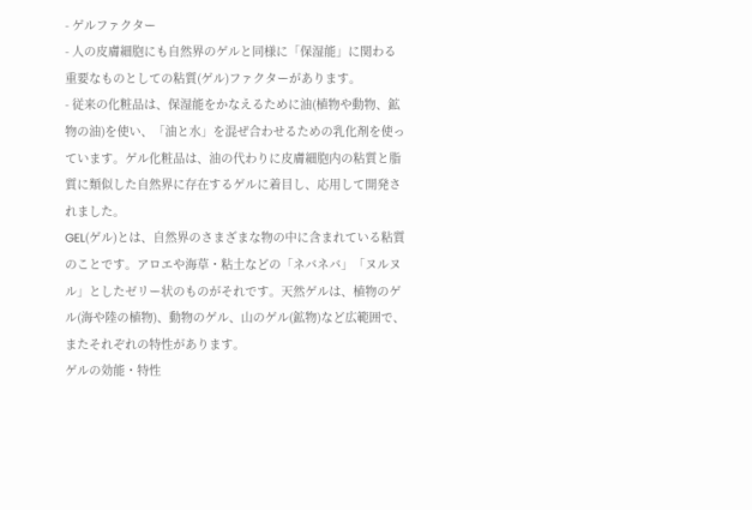- ゲルファクター
- 人の皮膚細胞にも自然界のゲルと同様に「保湿能」に関わる重要なものとしての粘質(ゲル)ファクターがあります。
- 従来の化粧品は、保湿能をかなえるために油(植物や動物、鉱物の油)を使い、「油と水」を混ぜ合わせるための乳化剤を使っています。ゲル化粧品は、油の代わりに皮膚細胞内の粘質と脂質に類似した自然界に存在するゲルに着目し、応用して開発されました。
GEL(ゲル)とは、自然界のさまざまな物の中に含まれている粘質のことです。アロエや海草・粘土などの「ネバネバ」「ヌルヌル」としたゼリー状のものがそれです。天然ゲルは、植物のゲル(海や陸の植物)、動物のゲル、山のゲル(鉱物)など広範囲で、またそれぞれの特性があります。
ゲルの効能・特性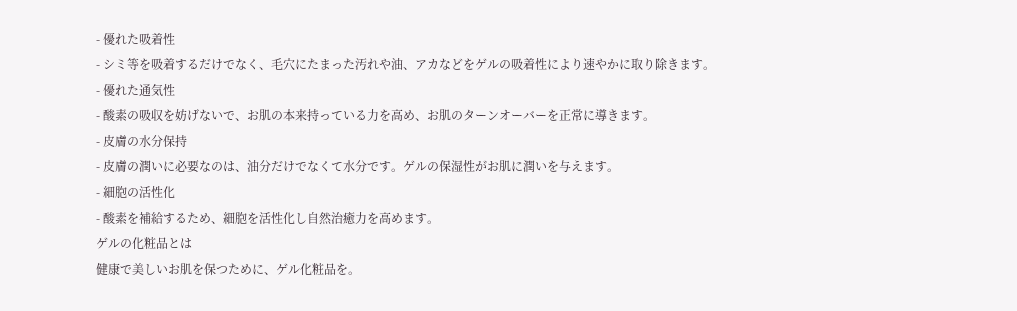- 優れた吸着性
- シミ等を吸着するだけでなく、毛穴にたまった汚れや油、アカなどをゲルの吸着性により速やかに取り除きます。
- 優れた通気性
- 酸素の吸収を妨げないで、お肌の本来持っている力を高め、お肌のターンオーバーを正常に導きます。
- 皮膚の水分保持
- 皮膚の潤いに必要なのは、油分だけでなくて水分です。ゲルの保湿性がお肌に潤いを与えます。
- 細胞の活性化
- 酸素を補給するため、細胞を活性化し自然治癒力を高めます。
ゲルの化粧品とは
健康で美しいお肌を保つために、ゲル化粧品を。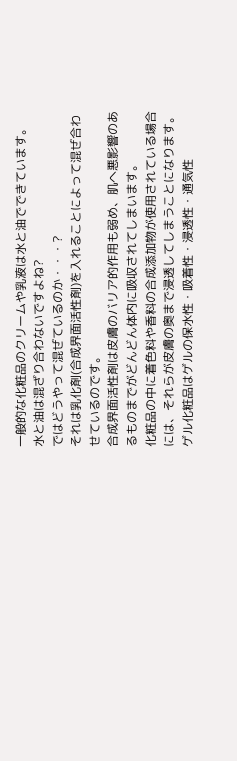一般的な化粧品のクリームや乳液は水と油でできています。
水と油は混ざり合わないですよね?
ではどうやって混ぜているのか・・・?
それは乳化剤(合成界面活性剤)を入れることによって混ぜ合わせているのです。
合成界面活性剤は皮膚のバリア的作用も弱め、肌へ悪影響のあるものまでがどんどん体内に吸収されてしまいます。
化粧品の中に着色料や香料の合成添加物が使用されている場合には、それらが皮膚の奥まで浸透してしまうことになります。
ゲル化粧品はゲルの保水性・吸着性・浸透性・通気性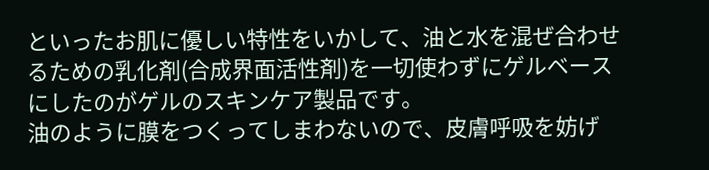といったお肌に優しい特性をいかして、油と水を混ぜ合わせるための乳化剤(合成界面活性剤)を一切使わずにゲルベースにしたのがゲルのスキンケア製品です。
油のように膜をつくってしまわないので、皮膚呼吸を妨げ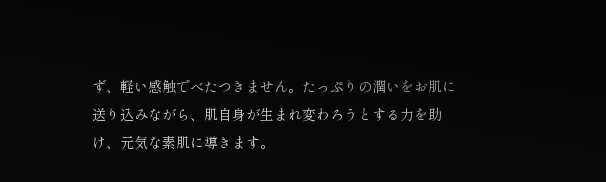ず、軽い感触でべたつきません。たっぷりの潤いをお肌に送り込みながら、肌自身が生まれ変わろうとする力を助け、元気な素肌に導きます。